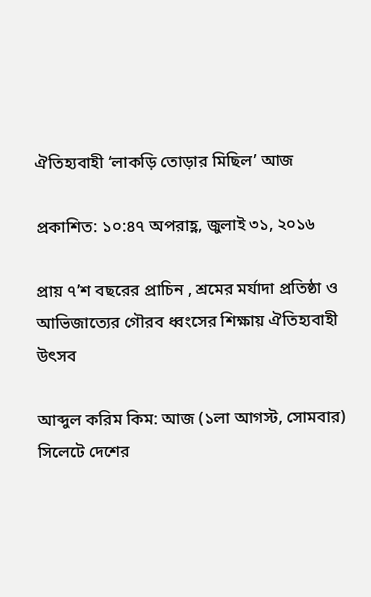ঐতিহ্যবাহী ‘লাকড়ি তোড়ার মিছিল’ আজ

প্রকাশিত: ১০:৪৭ অপরাহ্ণ, জুলাই ৩১, ২০১৬

প্রায় ৭’শ বছরের প্রাচিন , শ্রমের মর্যাদা প্রতিষ্ঠা ও আভিজাত্যের গৌরব ধ্বংসের শিক্ষায় ঐতিহ্যবাহী উৎসব

আব্দুল করিম কিম: আজ (১লা আগস্ট, সোমবার) সিলেটে দেশের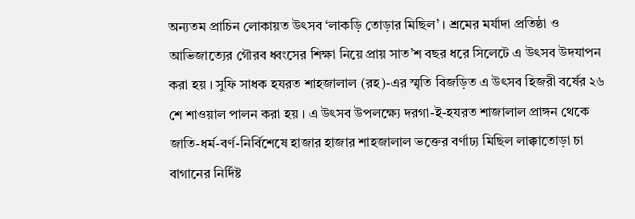অন্যতম প্রাচিন লোকায়ত উৎসব ‘লাকড়ি তোড়ার মিছিল’ । শ্রমের মর্যাদা প্রতিষ্ঠা ও আভিজাত্যের গৌরব ধ্বংসের শিক্ষা নিয়ে প্রায় সাত’শ বছর ধরে সিলেটে এ উৎসব উদযাপন করা হয় । সুফি সাধক হযরত শাহজালাল (রহ)-এর স্মৃতি বিজড়িত এ উৎসব হিজরী বর্ষের ২৬ শে শাওয়াল পালন করা হয় । এ উৎসব উপলক্ষ্যে দরগা-ই-হযরত শাজালাল প্রাঙ্গন থেকে জাতি-ধর্ম-বর্ণ-নির্বিশেষে হাজার হাজার শাহজালাল ভক্তের বর্ণাঢ্য মিছিল লাক্কাতোড়া চা বাগানের নির্দিষ্ট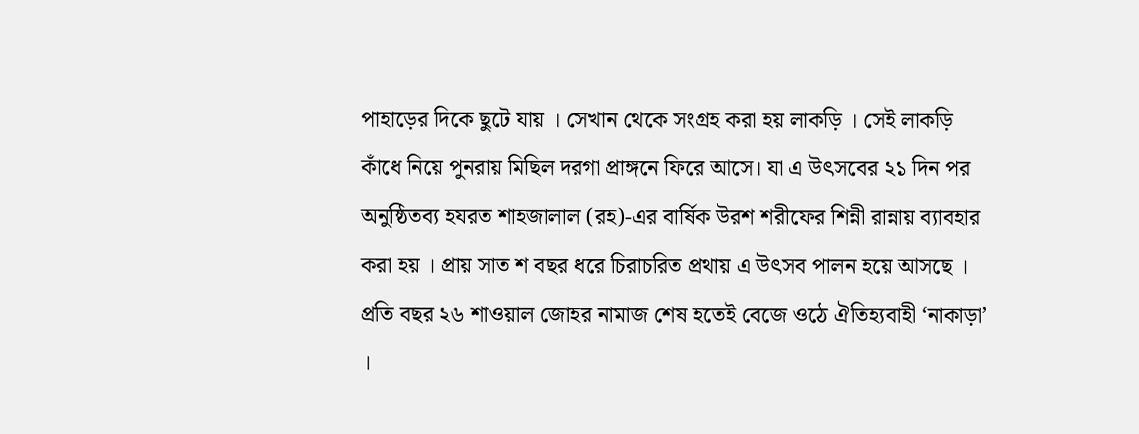পাহাড়ের দিকে ছুটে যায় । সেখান থেকে সংগ্রহ করা হয় লাকড়ি । সেই লাকড়ি কাঁধে নিয়ে পুনরায় মিছিল দরগা প্রাঙ্গনে ফিরে আসে। যা এ উৎসবের ২১ দিন পর অনুষ্ঠিতব্য হযরত শাহজালাল (রহ)-এর বার্ষিক উরশ শরীফের শিন্নী রান্নায় ব্যাবহার করা হয় । প্রায় সাত শ বছর ধরে চিরাচরিত প্রথায় এ উৎসব পালন হয়ে আসছে ।
প্রতি বছর ২৬ শাওয়াল জোহর নামাজ শেষ হতেই বেজে ওঠে ঐতিহ্যবাহী ‘নাকাড়া’ ।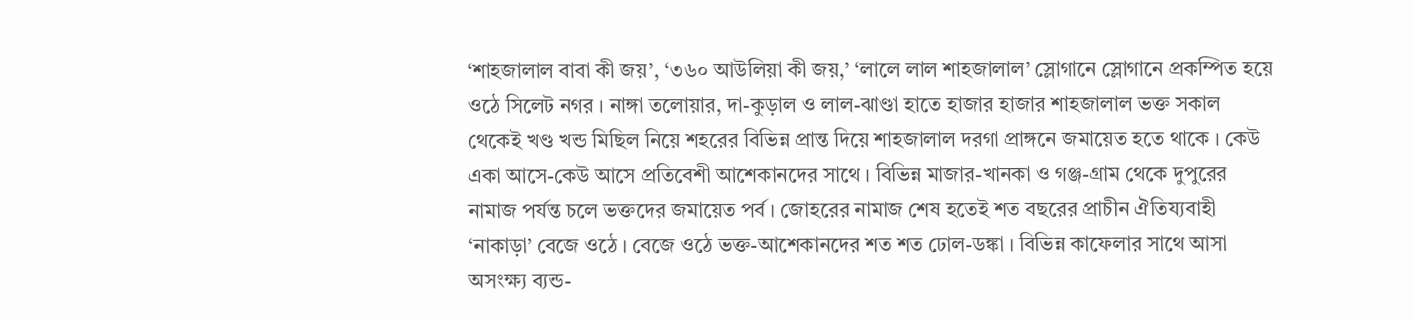‘শাহজালাল বাবা কী জয়’, ‘৩৬০ আউলিয়া কী জয়,’ ‘লালে লাল শাহজালাল’ স্লোগানে স্লোগানে প্রকম্পিত হয়ে ওঠে সিলেট নগর । নাঙ্গা তলোয়ার, দা-কুড়াল ও লাল-ঝাণ্ডা হাতে হাজার হাজার শাহজালাল ভক্ত সকাল থেকেই খণ্ড খন্ড মিছিল নিয়ে শহরের বিভিন্ন প্রান্ত দিয়ে শাহজালাল দরগা প্রাঙ্গনে জমায়েত হতে থাকে । কেউ একা আসে-কেউ আসে প্রতিবেশী আশেকানদের সাথে । বিভিন্ন মাজার-খানকা ও গঞ্জ-গ্রাম থেকে দুপুরের নামাজ পর্যন্ত চলে ভক্তদের জমায়েত পর্ব । জোহরের নামাজ শেষ হতেই শত বছরের প্রাচীন ঐতিয্যবাহী ‘নাকাড়া’ বেজে ওঠে । বেজে ওঠে ভক্ত-আশেকানদের শত শত ঢোল-ডঙ্কা । বিভিন্ন কাফেলার সাথে আসা অসংক্ষ্য ব্যন্ড-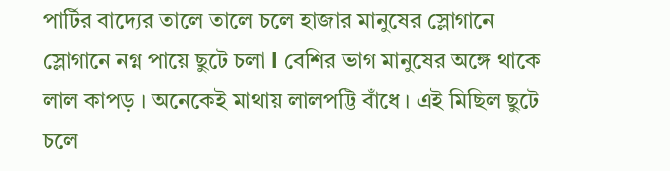পার্টির বাদ্যের তালে তালে চলে হাজার মানুষের স্লোগানে স্লোগানে নগ্ন পায়ে ছুটে চলা l বেশির ভাগ মানুষের অঙ্গে থাকে লাল কাপড় । অনেকেই মাথায় লালপট্টি বাঁধে । এই মিছিল ছুটে চলে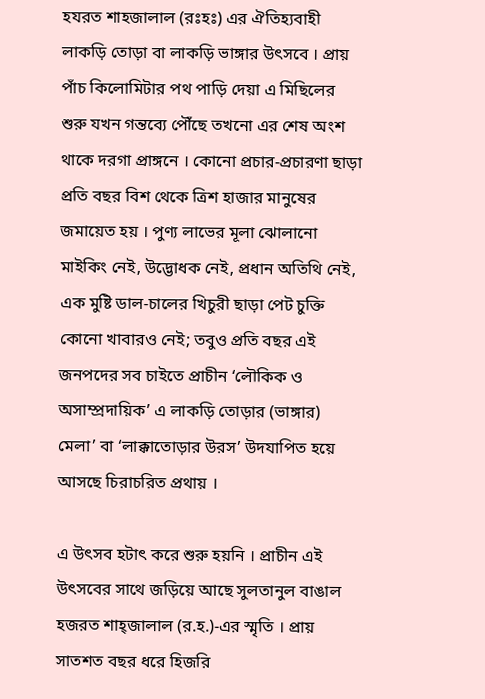হযরত শাহজালাল (রঃহঃ) এর ঐতিহ্যবাহী লাকড়ি তোড়া বা লাকড়ি ভাঙ্গার উৎসবে । প্রায় পাঁচ কিলোমিটার পথ পাড়ি দেয়া এ মিছিলের শুরু যখন গন্তব্যে পৌঁছে তখনো এর শেষ অংশ থাকে দরগা প্রাঙ্গনে । কোনো প্রচার-প্রচারণা ছাড়া প্রতি বছর বিশ থেকে ত্রিশ হাজার মানুষের জমায়েত হয় । পুণ্য লাভের মূলা ঝোলানো মাইকিং নেই, উদ্ভোধক নেই, প্রধান অতিথি নেই, এক মুষ্টি ডাল-চালের খিচুরী ছাড়া পেট চুক্তি কোনো খাবারও নেই; তবুও প্রতি বছর এই জনপদের সব চাইতে প্রাচীন ‘লৌকিক ও অসাম্প্রদায়িক’ এ লাকড়ি তোড়ার (ভাঙ্গার) মেলা’ বা ‘লাক্কাতোড়ার উরস’ উদযাপিত হয়ে আসছে চিরাচরিত প্রথায় ।

এ উৎসব হটাৎ করে শুরু হয়নি । প্রাচীন এই উৎসবের সাথে জড়িয়ে আছে সুলতানুল বাঙাল হজরত শাহ্জালাল (র.হ.)-এর স্মৃতি । প্রায় সাতশত বছর ধরে হিজরি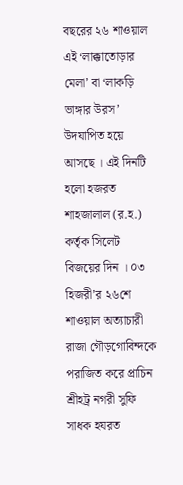বছরের ২৬ শাওয়াল এই ‘লাক্কাতোড়ার মেলা’ বা ‘লাকড়ি ভাঙ্গার উরস’ উদযাপিত হয়ে আসছে । এই দিনটি হলো হজরত শাহজালাল (র.হ.) কর্তৃক সিলেট বিজয়ের দিন । ০৩ হিজরী’র ২৬শে শাওয়াল অত্যাচারী রাজা গৌড়গোবিন্দকে পরাজিত করে প্রাচিন শ্রীহট্র নগরী সুফি সাধক হযরত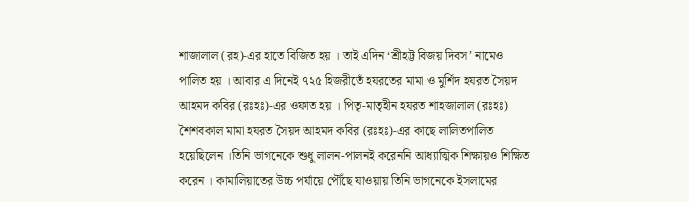শাজালাল (রহ)-এর হাতে বিজিত হয় । তাই এদিন ‘শ্রীহট্ট বিজয় দিবস’ নামেও পালিত হয় । আবার এ দিনেই ৭২৫ হিজরীতেঁ হযরতের মামা ও মুর্শিদ হযরত সৈয়দ আহমদ কবির (রঃহঃ)-এর ওফাত হয় । পিতৃ-মাতৃহীন হযরত শাহজালাল (রঃহঃ) শৈশবকাল মামা হযরত সৈয়দ আহমদ কবির (রঃহঃ)-এর কাছে লালিতপালিত হয়েছিলেন ।তিনি ভাগনেকে শুধু লালন-পালনই করেননি আধ্যাত্মিক শিক্ষায়ও শিক্ষিত করেন । কামালিয়াতের উচ্চ পর্যায়ে পৌঁছে যাওয়ায় তিনি ভাগনেকে ইসলামের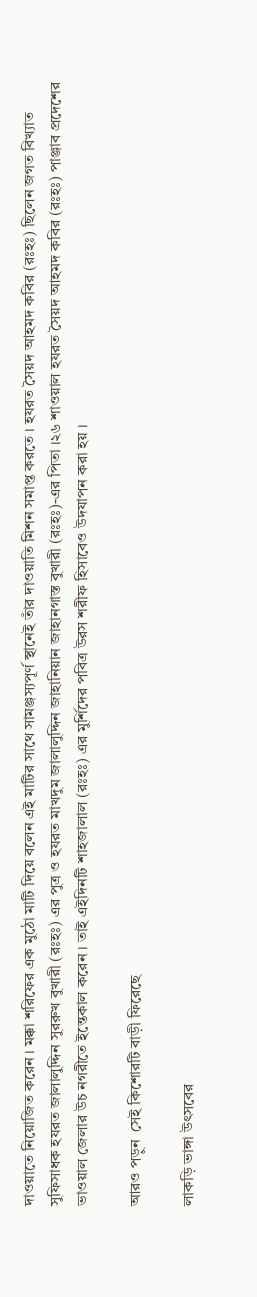দাওয়াতে নিয়োজিত করেন । মক্কা শরিফের এক মুঠো মাটি দিয়ে বলেন এই মাটির সাথে সামঞ্জস্যপূর্ণ স্থানেই তাঁর দাওয়াতি মিশন সমাপ্ত করতে । হযরত সৈয়দ আহমদ কবির (রঃহঃ) ছিলেন জগত বিখ্যাত সুফিসাধক হযরত জালালুদ্দিন সুররুখ বুখারী (রঃহঃ) এর পুত্র ও হযরত মাখদুম জালালুদ্দিন জাহানিয়ান জাহানগাস্ত বুখারী (রঃহঃ)-এর পিতা ।২৬ শাওয়াল হযরত সৈয়দ আহমদ কবির (রঃহঃ) পাঞ্জাব প্রদেশের ভাওয়াল জেলার উচ নগরীতে ইন্তেকাল করেন । তাই এইদিনটি শাহজালাল (রঃহঃ) এর মুর্শিদের পবিত্র উরস শরীফ হিসাবেও উদযাপন করা হয় ।

আরও পড়ুন  সেই কিশোরটি বাড়ী ফিরেছে

লাকড়ি ভাঙ্গা উৎসবের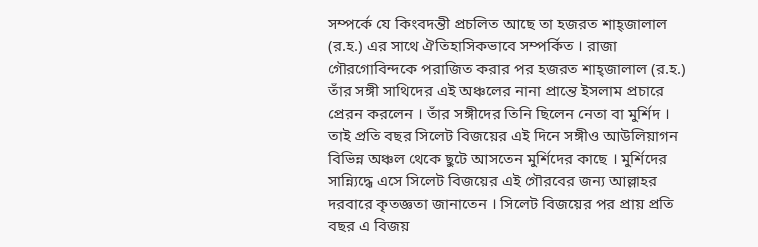সম্পর্কে যে কিংবদন্তী প্রচলিত আছে তা হজরত শাহ্জালাল (র.হ.) এর সাথে ঐতিহাসিকভাবে সম্পর্কিত । রাজা গৌরগোবিন্দকে পরাজিত করার পর হজরত শাহ্জালাল (র.হ.) তাঁর সঙ্গী সাথিদের এই অঞ্চলের নানা প্রান্তে ইসলাম প্রচারে প্রেরন করলেন । তাঁর সঙ্গীদের তিনি ছিলেন নেতা বা মুর্শিদ । তাই প্রতি বছর সিলেট বিজয়ের এই দিনে সঙ্গীও আউলিয়াগন বিভিন্ন অঞ্চল থেকে ছুটে আসতেন মুর্শিদের কাছে । মুর্শিদের সান্ন্যিদ্ধে এসে সিলেট বিজয়ের এই গৌরবের জন্য আল্লাহর দরবারে কৃতজ্ঞতা জানাতেন । সিলেট বিজয়ের পর প্রায় প্রতি বছর এ বিজয়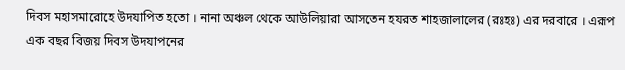দিবস মহাসমারোহে উদযাপিত হতো । নানা অঞ্চল থেকে আউলিয়ারা আসতেন হযরত শাহজালালের (রঃহঃ) এর দরবারে । এরূপ এক বছর বিজয় দিবস উদযাপনের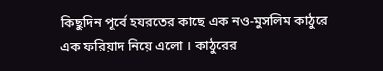কিছুদিন পূর্বে হযরতের কাছে এক নও-মুসলিম কাঠুরে এক ফরিয়াদ নিয়ে এলো । কাঠুরের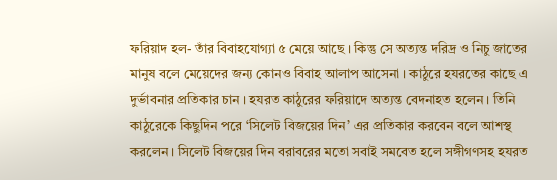ফরিয়াদ হল- তাঁর বিবাহযোগ্যা ৫ মেয়ে আছে । কিন্তু সে অত্যন্ত দরিদ্র ও নিচু জাতের মানুষ বলে মেয়েদের জন্য কোনও বিবাহ আলাপ আসেনা । কাঠুরে হযরতের কাছে এ দুর্ভাবনার প্রতিকার চান । হযরত কাঠুরের ফরিয়াদে অত্যন্ত বেদনাহত হলেন । তিনি কাঠুরেকে কিছুদিন পরে ‘সিলেট বিজয়ের দিন’ এর প্রতিকার করবেন বলে আশস্থ করলেন । সিলেট বিজয়ের দিন বরাবরের মতো সবাই সমবেত হলে সঙ্গীগণসহ হযরত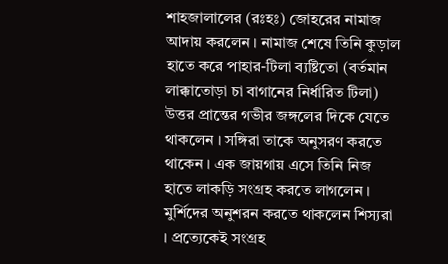শাহজালালের (রঃহঃ) জোহরের নামাজ আদায় করলেন । নামাজ শেষে তিনি কুড়াল হাতে করে পাহার-টিলা ব্যষ্টিতো (বর্তমান লাক্কাতোড়া চা বাগানের নির্ধারিত টিলা) উত্তর প্রান্তের গভীর জঙ্গলের দিকে যেতে থাকলেন । সঙ্গিরা তাকে অনুসরণ করতে থাকেন । এক জায়গায় এসে তিনি নিজ হাতে লাকড়ি সংগ্রহ করতে লাগলেন । মুর্শিদের অনুশরন করতে থাকলেন শিস্যরা । প্রত্যেকেই সংগ্রহ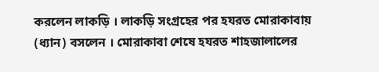করলেন লাকড়ি । লাকড়ি সংগ্রহের পর হযরত মোরাকাবায় (ধ্যান) বসলেন । মোরাকাবা শেষে হযরত শাহজালালের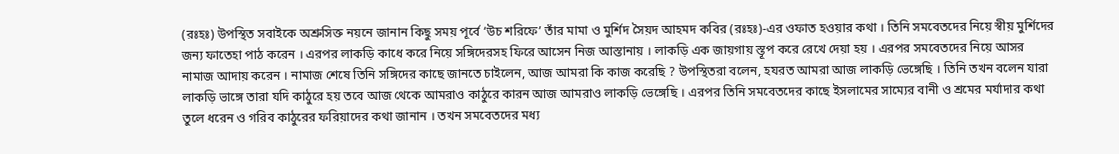(রঃহঃ) উপস্থিত সবাইকে অশ্রুসিক্ত নয়নে জানান কিছু সময় পূর্বে ‘উচ শরিফে’ তাঁর মামা ও মুর্শিদ সৈয়দ আহমদ কবির (রঃহঃ)-এর ওফাত হওয়ার কথা । তিনি সমবেতদের নিয়ে স্বীয় মুর্শিদের জন্য ফাতেহা পাঠ করেন । এরপর লাকড়ি কাধে করে নিয়ে সঙ্গিদেরসহ ফিরে আসেন নিজ আস্তানায় । লাকড়ি এক জায়গায় স্তূপ করে রেখে দেয়া হয় । এরপর সমবেতদের নিয়ে আসর নামাজ আদায় করেন । নামাজ শেষে তিনি সঙ্গিদের কাছে জানতে চাইলেন, আজ আমরা কি কাজ করেছি ? উপস্থিতরা বলেন, হযরত আমরা আজ লাকড়ি ভেঙ্গেছি । তিনি তখন বলেন যারা লাকড়ি ভাঙ্গে তারা যদি কাঠুরে হয় তবে আজ থেকে আমরাও কাঠুরে কারন আজ আমরাও লাকড়ি ভেঙ্গেছি । এরপর তিনি সমবেতদের কাছে ইসলামের সাম্যের বানী ও শ্রমের মর্যাদার কথা  তুলে ধরেন ও গরিব কাঠুরের ফরিয়াদের কথা জানান । তখন সমবেতদের মধ্য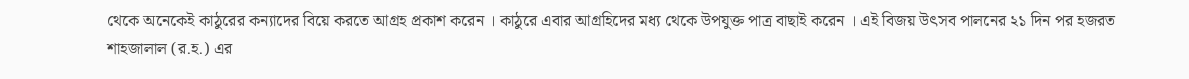থেকে অনেকেই কাঠুরের কন্যাদের বিয়ে করতে আগ্রহ প্রকাশ করেন । কাঠুরে এবার আগ্রহিদের মধ্য থেকে উপযুক্ত পাত্র বাছাই করেন । এই বিজয় উৎসব পালনের ২১ দিন পর হজরত শাহজালাল (র.হ.) এর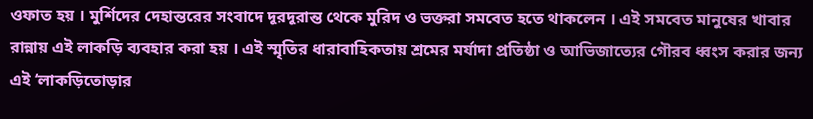ওফাত হয় । মুর্শিদের দেহান্তরের সংবাদে দূরদূরান্ত থেকে মুরিদ ও ভক্তরা সমবেত হতে থাকলেন । এই সমবেত মানুষের খাবার রান্নায় এই লাকড়ি ব্যবহার করা হয় । এই স্মৃতির ধারাবাহিকতায় শ্রমের মর্যাদা প্রতিষ্ঠা ও আভিজাত্যের গৌরব ধ্বংস করার জন্য এই ‘লাকড়িতোড়ার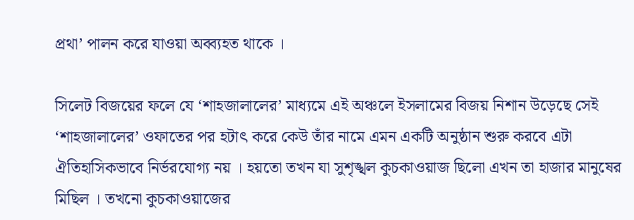প্রথা’ পালন করে যাওয়া অব্ব্যহত থাকে ।

সিলেট বিজয়ের ফলে যে ‘শাহজালালের’ মাধ্যমে এই অঞ্চলে ইসলামের বিজয় নিশান উড়েছে সেই ‘শাহজালালের’ ওফাতের পর হটাৎ করে কেউ তাঁর নামে এমন একটি অনুষ্ঠান শুরু করবে এটা ঐতিহাসিকভাবে নির্ভরযোগ্য নয় । হয়তো তখন যা সুশৃঙ্খল কুচকাওয়াজ ছিলো এখন তা হাজার মানুষের মিছিল । তখনো কুচকাওয়াজের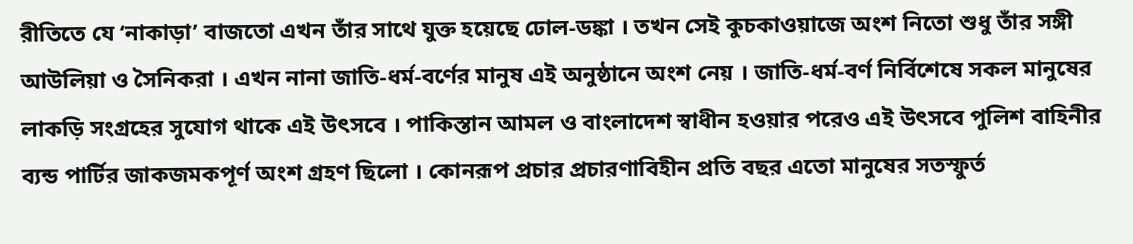রীতিতে যে ‘নাকাড়া’ বাজতো এখন তাঁর সাথে যুক্ত হয়েছে ঢোল-ডঙ্কা । তখন সেই কুচকাওয়াজে অংশ নিতো শুধু তাঁর সঙ্গী আউলিয়া ও সৈনিকরা । এখন নানা জাতি-ধর্ম-বর্ণের মানুষ এই অনুষ্ঠানে অংশ নেয় । জাতি-ধর্ম-বর্ণ নির্বিশেষে সকল মানুষের লাকড়ি সংগ্রহের সুযোগ থাকে এই উৎসবে । পাকিস্তান আমল ও বাংলাদেশ স্বাধীন হওয়ার পরেও এই উৎসবে পুলিশ বাহিনীর ব্যন্ড পার্টির জাকজমকপূর্ণ অংশ গ্রহণ ছিলো । কোনরূপ প্রচার প্রচারণাবিহীন প্রতি বছর এতো মানুষের সতস্ফুর্ত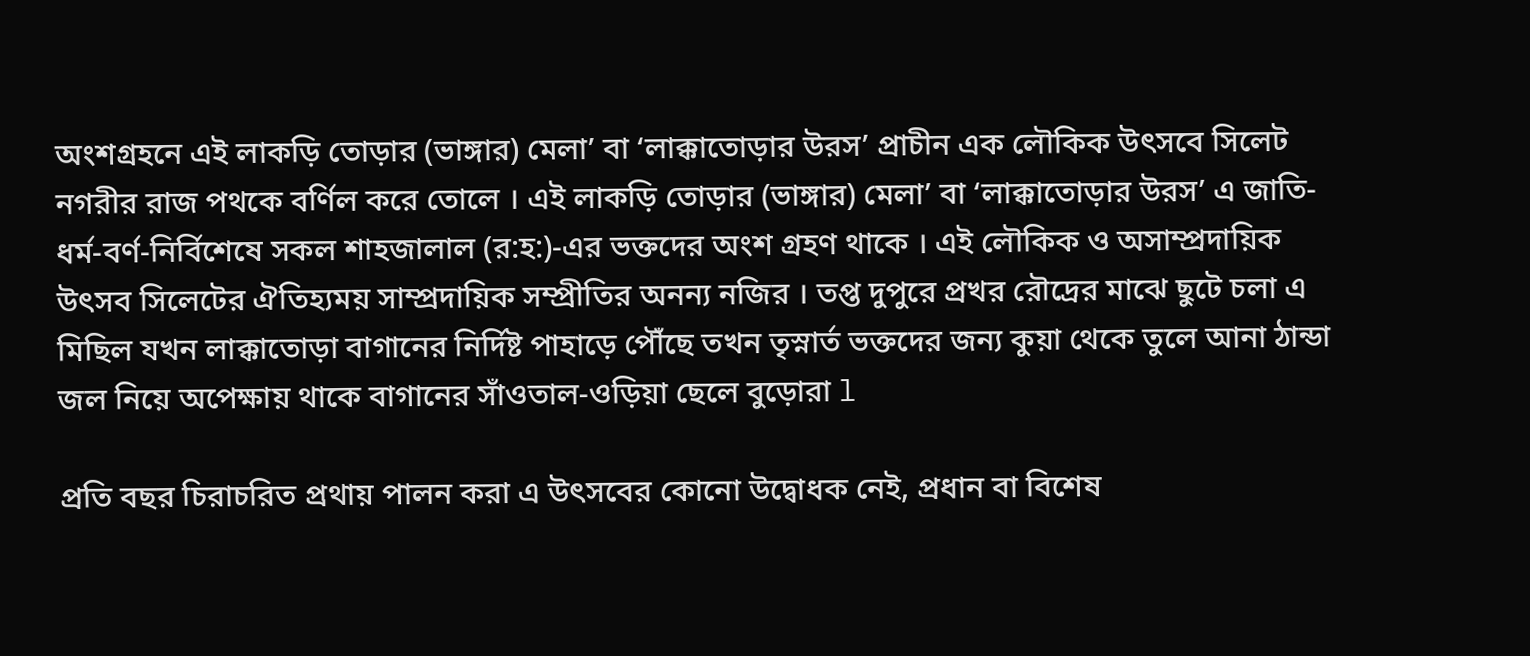অংশগ্রহনে এই লাকড়ি তোড়ার (ভাঙ্গার) মেলা’ বা ‘লাক্কাতোড়ার উরস’ প্রাচীন এক লৌকিক উৎসবে সিলেট নগরীর রাজ পথকে বর্ণিল করে তোলে । এই লাকড়ি তোড়ার (ভাঙ্গার) মেলা’ বা ‘লাক্কাতোড়ার উরস’ এ জাতি-ধর্ম-বর্ণ-নির্বিশেষে সকল শাহজালাল (র:হ:)-এর ভক্তদের অংশ গ্রহণ থাকে । এই লৌকিক ও অসাম্প্রদায়িক উৎসব সিলেটের ঐতিহ্যময় সাম্প্রদায়িক সম্প্রীতির অনন্য নজির । তপ্ত দুপুরে প্রখর রৌদ্রের মাঝে ছুটে চলা এ মিছিল যখন লাক্কাতোড়া বাগানের নির্দিষ্ট পাহাড়ে পৌঁছে তখন তৃস্নার্ত ভক্তদের জন্য কুয়া থেকে তুলে আনা ঠান্ডা জল নিয়ে অপেক্ষায় থাকে বাগানের সাঁওতাল-ওড়িয়া ছেলে বুড়োরা l

প্রতি বছর চিরাচরিত প্রথায় পালন করা এ উৎসবের কোনো উদ্বোধক নেই, প্রধান বা বিশেষ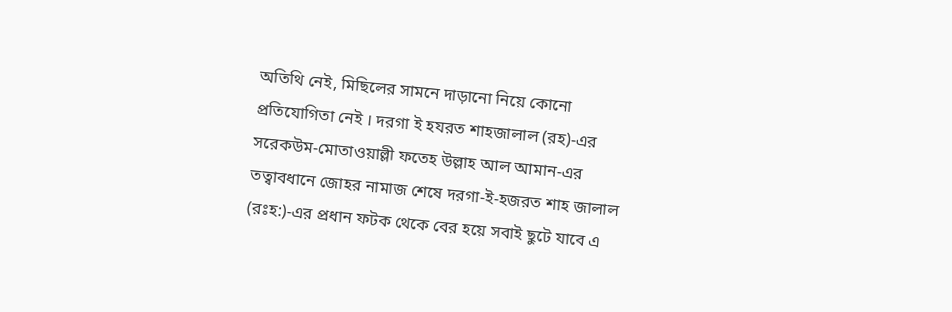অতিথি নেই, মিছিলের সামনে দাড়ানো নিয়ে কোনো প্রতিযোগিতা নেই । দরগা ই হযরত শাহজালাল (রহ)-এর সরেকউম-মোতাওয়াল্লী ফতেহ উল্লাহ আল আমান-এর তত্বাবধানে জোহর নামাজ শেষে দরগা-ই-হজরত শাহ জালাল (রঃহ:)-এর প্রধান ফটক থেকে বের হয়ে সবাই ছুটে যাবে এ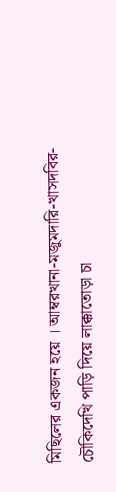মিছিলের একজন হয়ে । আম্বরখানা-মজুমদারি-খাসদবির- চৌকিদেখি পাড়ি দিয়ে লাক্কাতোড়া চা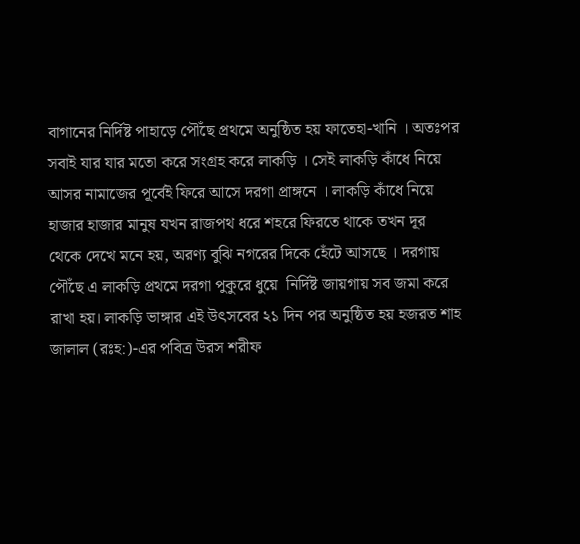বাগানের নির্দিষ্ট পাহাড়ে পৌঁছে প্রথমে অনুষ্ঠিত হয় ফাতেহা-খানি । অতঃপর সবাই যার যার মতো করে সংগ্রহ করে লাকড়ি । সেই লাকড়ি কাঁধে নিয়ে আসর নামাজের পূর্বেই ফিরে আসে দরগা প্রাঙ্গনে । লাকড়ি কাঁধে নিয়ে হাজার হাজার মানুষ যখন রাজপথ ধরে শহরে ফিরতে থাকে তখন দূর থেকে দেখে মনে হয়, অরণ্য বুঝি নগরের দিকে হেঁটে আসছে । দরগায় পৌঁছে এ লাকড়ি প্রথমে দরগা পুকুরে ধুয়ে  নির্দিষ্ট জায়গায় সব জমা করে রাখা হয়। লাকড়ি ভাঙ্গার এই উৎসবের ২১ দিন পর অনুষ্ঠিত হয় হজরত শাহ জালাল (রঃহ:)-এর পবিত্র উরস শরীফ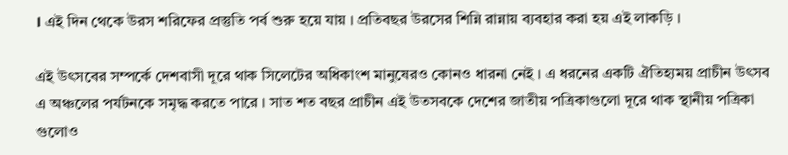। এই দিন থেকে উরস শরিফের প্রস্তুতি পর্ব শুরু হয়ে যায় । প্রতিবছর উরসের শিন্নি রান্নায় ব্যবহার করা হয় এই লাকড়ি ।

এই উৎসবের সম্পর্কে দেশবাসী দূরে থাক সিলেটের অধিকাংশ মানুষেরও কোনও ধারনা নেই । এ ধরনের একটি ঐতিহ্যময় প্রাচীন উৎসব এ অঞ্চলের পর্যটনকে সমৃদ্ধ করতে পারে । সাত শত বছর প্রাচীন এই উতসবকে দেশের জাতীয় পত্রিকাগুলো দূরে থাক স্থানীয় পত্রিকা গুলোও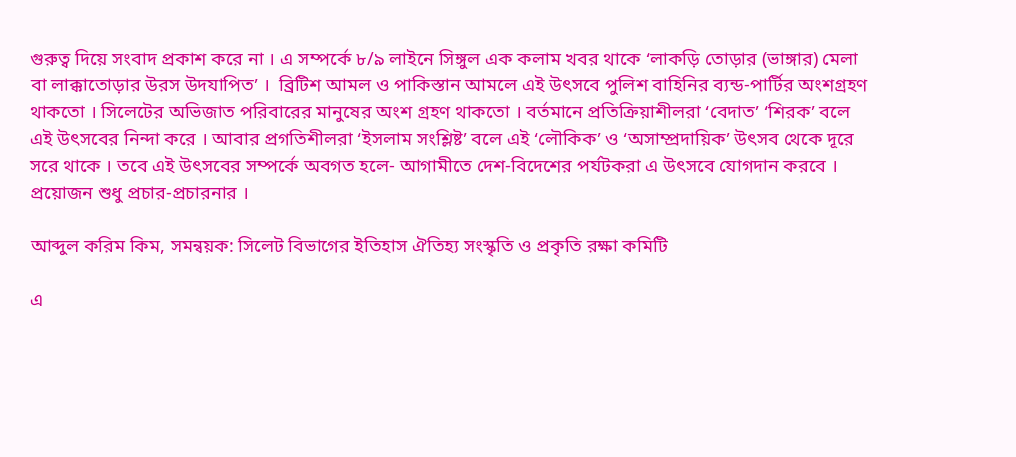গুরুত্ব দিয়ে সংবাদ প্রকাশ করে না । এ সম্পর্কে ৮/৯ লাইনে সিঙ্গুল এক কলাম খবর থাকে ‘লাকড়ি তোড়ার (ভাঙ্গার) মেলা বা লাক্কাতোড়ার উরস উদযাপিত’ ।  ব্রিটিশ আমল ও পাকিস্তান আমলে এই উৎসবে পুলিশ বাহিনির ব্যন্ড-পার্টির অংশগ্রহণ থাকতো । সিলেটের অভিজাত পরিবারের মানুষের অংশ গ্রহণ থাকতো । বর্তমানে প্রতিক্রিয়াশীলরা ‘বেদাত’ ‘শিরক’ বলে এই উৎসবের নিন্দা করে । আবার প্রগতিশীলরা ‘ইসলাম সংশ্লিষ্ট’ বলে এই ‘লৌকিক’ ও ‘অসাম্প্রদায়িক’ উৎসব থেকে দূরে সরে থাকে । তবে এই উৎসবের সম্পর্কে অবগত হলে- আগামীতে দেশ-বিদেশের পর্যটকরা এ উৎসবে যোগদান করবে । প্রয়োজন শুধু প্রচার-প্রচারনার ।

আব্দুল করিম কিম, সমন্বয়ক: সিলেট বিভাগের ইতিহাস ঐতিহ্য সংস্কৃতি ও প্রকৃতি রক্ষা কমিটি

এ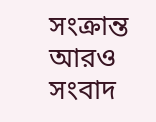সংক্রান্ত আরও সংবাদ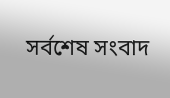সর্বশেষ সংবাদ